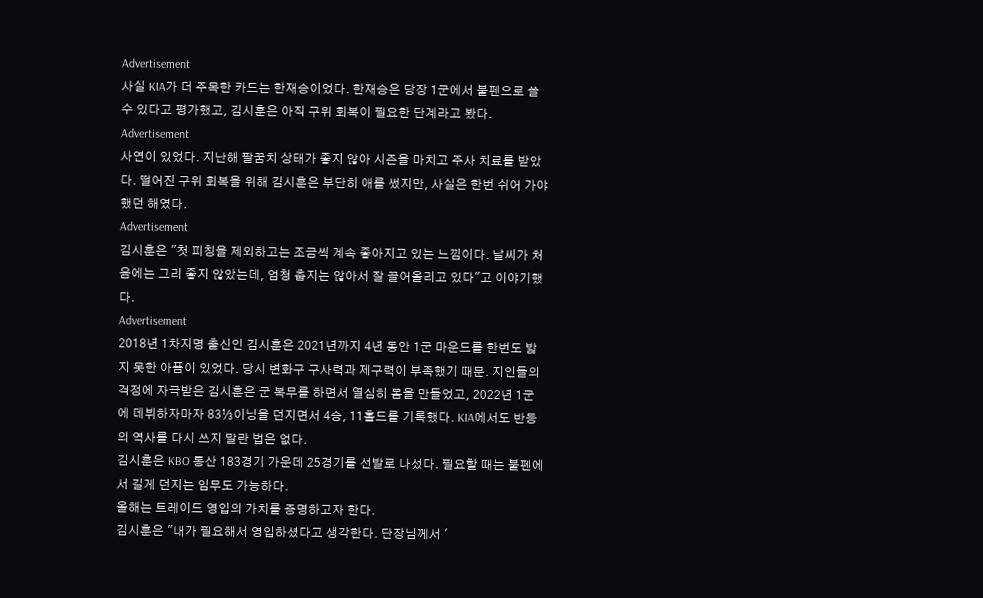Advertisement
사실 KIA가 더 주목한 카드는 한재승이었다. 한재승은 당장 1군에서 불펜으로 쓸 수 있다고 평가했고, 김시훈은 아직 구위 회복이 필요한 단계라고 봤다.
Advertisement
사연이 있었다. 지난해 팔꿈치 상태가 좋지 않아 시즌을 마치고 주사 치료를 받았다. 떨어진 구위 회복을 위해 김시훈은 부단히 애를 썼지만, 사실은 한번 쉬어 가야 했던 해였다.
Advertisement
김시훈은 "첫 피칭을 제외하고는 조금씩 계속 좋아지고 있는 느낌이다. 날씨가 처음에는 그리 좋지 않았는데, 엄청 춥지는 않아서 잘 끌어올리고 있다"고 이야기했다.
Advertisement
2018년 1차지명 출신인 김시훈은 2021년까지 4년 동안 1군 마운드를 한번도 밟지 못한 아픔이 있었다. 당시 변화구 구사력과 제구력이 부족했기 때문. 지인들의 걱정에 자극받은 김시훈은 군 복무를 하면서 열심히 몸을 만들었고, 2022년 1군에 데뷔하자마자 83⅓이닝을 던지면서 4승, 11홀드를 기록했다. KIA에서도 반등의 역사를 다시 쓰지 말란 법은 없다.
김시훈은 KBO 통산 183경기 가운데 25경기를 선발로 나섰다. 필요할 때는 불펜에서 길게 던지는 임무도 가능하다.
올해는 트레이드 영입의 가치를 증명하고자 한다.
김시훈은 "내가 필요해서 영입하셨다고 생각한다. 단장님께서 '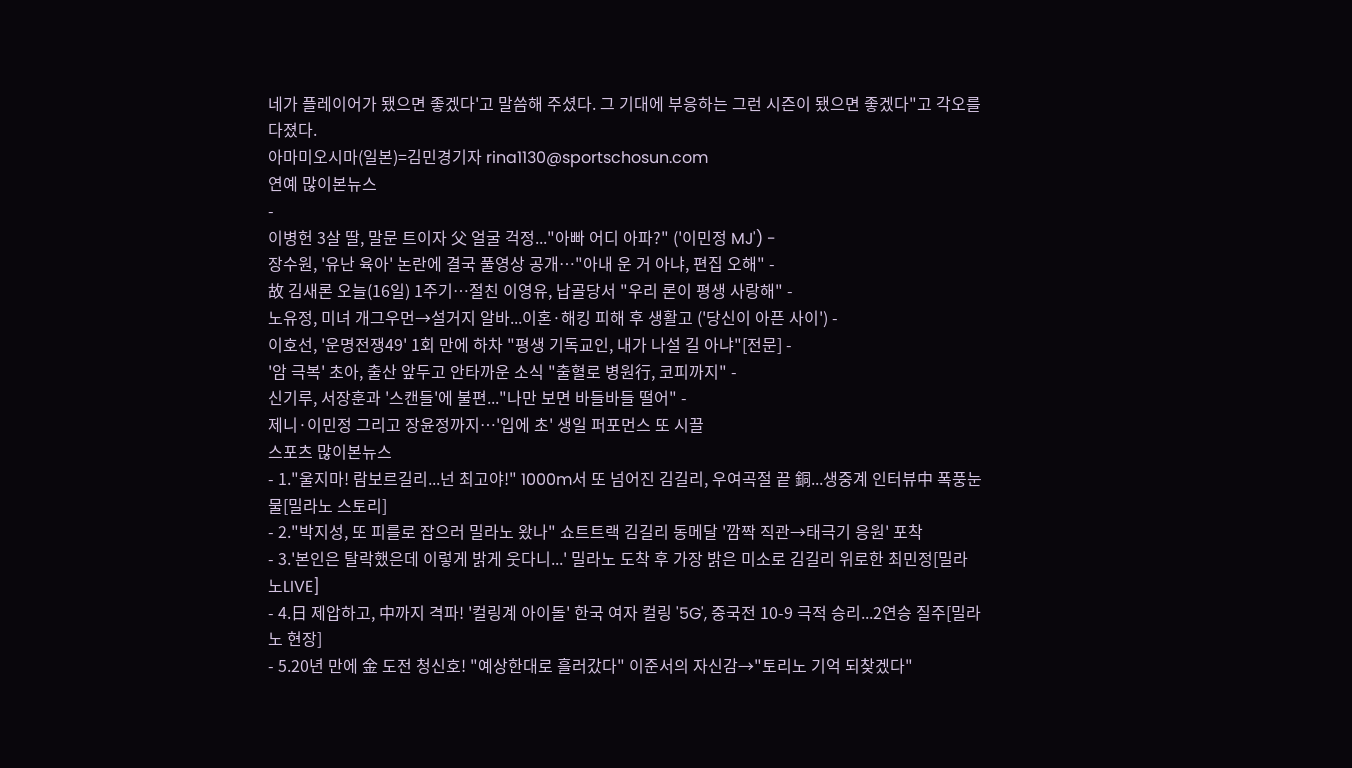네가 플레이어가 됐으면 좋겠다'고 말씀해 주셨다. 그 기대에 부응하는 그런 시즌이 됐으면 좋겠다"고 각오를 다졌다.
아마미오시마(일본)=김민경기자 rina1130@sportschosun.com
연예 많이본뉴스
-
이병헌 3살 딸, 말문 트이자 父 얼굴 걱정..."아빠 어디 아파?" ('이민정 MJ') -
장수원, '유난 육아' 논란에 결국 풀영상 공개…"아내 운 거 아냐, 편집 오해" -
故 김새론 오늘(16일) 1주기…절친 이영유, 납골당서 "우리 론이 평생 사랑해" -
노유정, 미녀 개그우먼→설거지 알바...이혼·해킹 피해 후 생활고 ('당신이 아픈 사이') -
이호선, '운명전쟁49' 1회 만에 하차 "평생 기독교인, 내가 나설 길 아냐"[전문] -
'암 극복' 초아, 출산 앞두고 안타까운 소식 "출혈로 병원行, 코피까지" -
신기루, 서장훈과 '스캔들'에 불편..."나만 보면 바들바들 떨어" -
제니·이민정 그리고 장윤정까지…'입에 초' 생일 퍼포먼스 또 시끌
스포츠 많이본뉴스
- 1."울지마! 람보르길리...넌 최고야!" 1000m서 또 넘어진 김길리, 우여곡절 끝 銅...생중계 인터뷰中 폭풍눈물[밀라노 스토리]
- 2."박지성, 또 피를로 잡으러 밀라노 왔나" 쇼트트랙 김길리 동메달 '깜짝 직관→태극기 응원' 포착
- 3.'본인은 탈락했은데 이렇게 밝게 웃다니...' 밀라노 도착 후 가장 밝은 미소로 김길리 위로한 최민정[밀라노LIVE]
- 4.日 제압하고, 中까지 격파! '컬링계 아이돌' 한국 여자 컬링 '5G', 중국전 10-9 극적 승리...2연승 질주[밀라노 현장]
- 5.20년 만에 金 도전 청신호! "예상한대로 흘러갔다" 이준서의 자신감→"토리노 기억 되찾겠다"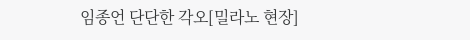임종언 단단한 각오[밀라노 현장]